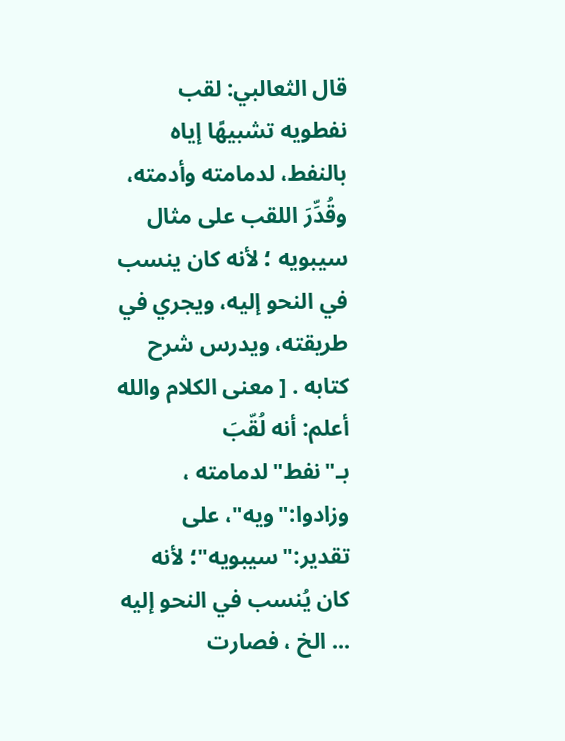قال الثعالبي: لقب نفطويه تشبيهًا إياه بالنفط، لدمامته وأدمته، وقُدِّرَ اللقب على مثال سيبويه ؛ لأنه كان ينسب في النحو إليه، ويجري في طريقته، ويدرس شرح كتابه . [ معنى الكلام والله أعلم: أنه لُقّبَ بـ"نفط"لدمامته ، وزادوا:"ويه"، على تقدير:"سيبويه"؛ لأنه كان يُنسب في النحو إليه ... الخ ، فصارت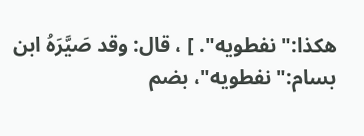هكذا:"نفطويه". ] ، قال: وقد صَيَّرَهُ ابن بسام:"نفطويه"، بضم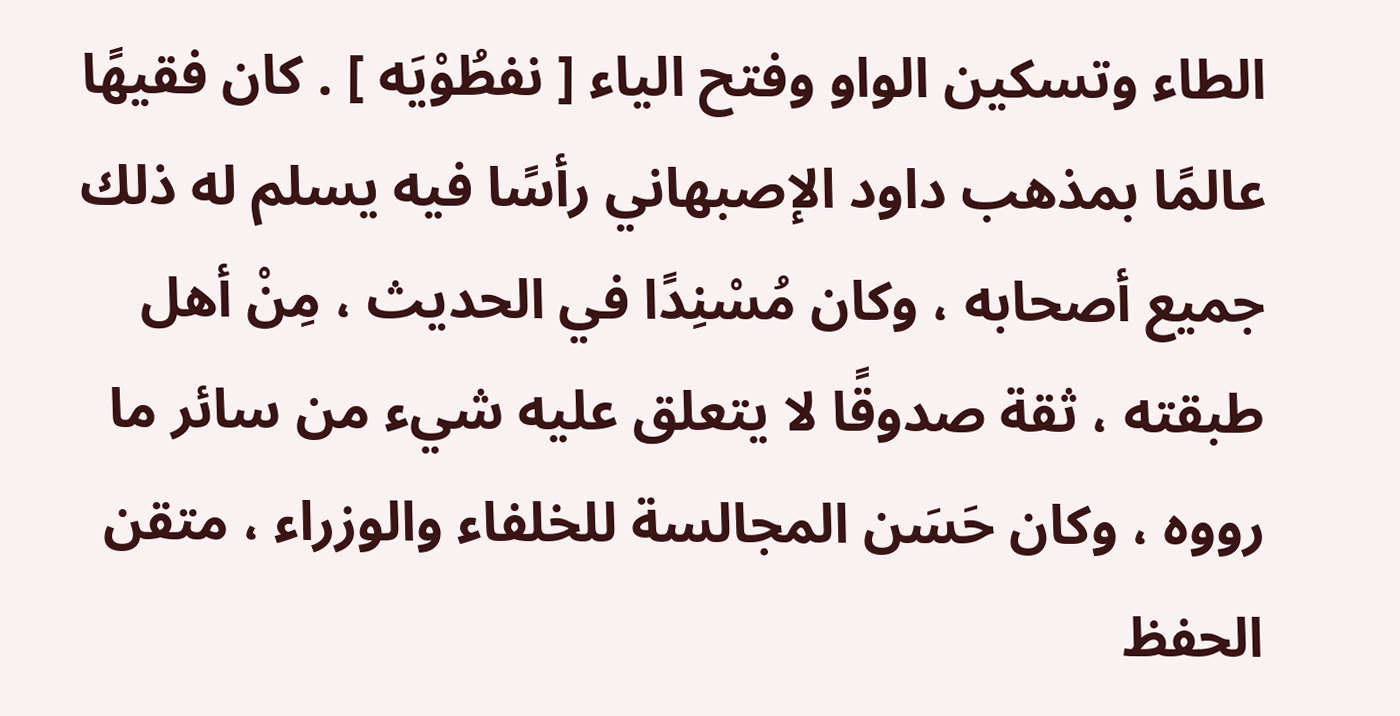الطاء وتسكين الواو وفتح الياء [ نفطُوْيَه ] . كان فقيهًا عالمًا بمذهب داود الإصبهاني رأسًا فيه يسلم له ذلك جميع أصحابه ، وكان مُسْنِدًا في الحديث ، مِنْ أهل طبقته ، ثقة صدوقًا لا يتعلق عليه شيء من سائر ما رووه ، وكان حَسَن المجالسة للخلفاء والوزراء ، متقن الحفظ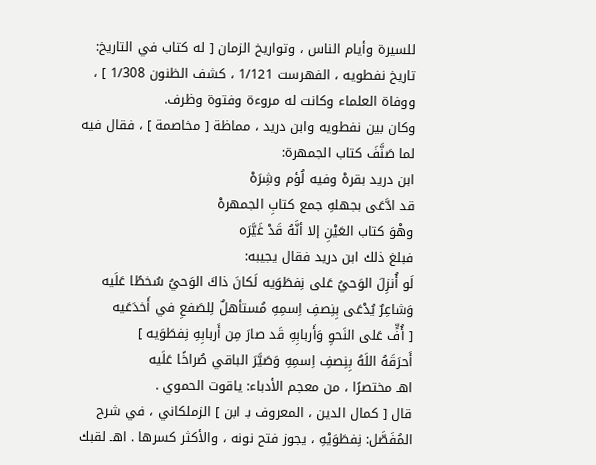للسيرة وأيام الناس ، وتواريخ الزمان [ له كتاب في التاريخ: تاريخ نفطويه ، الفهرست 1/121 ، كشف الظنون 1/308 ] ، ووفاة العلماء وكانت له مروءة وفتوة وظرف.
وكان بين نفطويه وابن دريد ، مماظة [ مخاصمة ] ، فقال فيه لما صَنَّفَ كتاب الجمهرة:
ابن دريد بقرهْ وفيه لُؤم وشِرَهْ
قد ادَّعَى بجهلهِ جمع كتابِ الجمهرهْ
وهْوَ كتاب العَيْنِ إلا أنَّهُ قَدْ غَيَّرَه
فبلغ ذلك ابن دريد فقال يجيبه:
لَو أُنزِلَ الوَحيُ عَلى نِفطَوَيه لَكانَ ذاكَ الوَحيُ سُخطًا عَلَيه
وَشاعِرٌ يُدْعَى بِنِصفِ اِسمِهِ مُستأهلٌ لِلصَفعِ في أَخدَعَيه
[ أُفٍّ عَلى النَحوِ وَأَربابِهِ قَد صارَ مِن أَربابِهِ نِفطَوَيه ]
أَحرَقَهُ اللَهُ بِنِصفِ اِسمِهِ وَصَيَّرَ الباقي صُراخًا عَلَيه
اهـ مختصرًا ، من معجم الأدباء: ياقوت الحموي .
قال [ كمال الدين ، المعروف بـ ابن ] الزملكاني ، في شرح المُفَصَّل: نِفطَوَيْهِ ، يجوز فتح نونه ، والأكثر كسرها . اهـ لقبك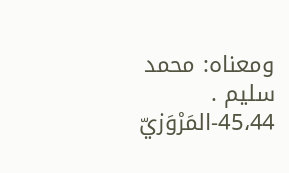ومعناه: محمد سليم .
45،44-المَرْوَزيّ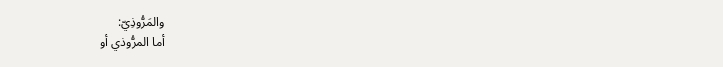والمَرُّوذِيّ:
أما المرُّوذي أو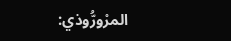المرْورُّوذي: